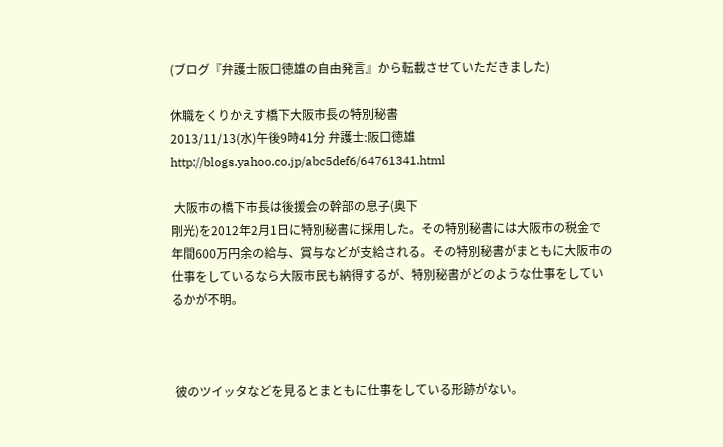(ブログ『弁護士阪口徳雄の自由発言』から転載させていただきました)

休職をくりかえす橋下大阪市長の特別秘書
2013/11/13(水)午後9時41分 弁護士:阪口徳雄
http://blogs.yahoo.co.jp/abc5def6/64761341.html

 大阪市の橋下市長は後援会の幹部の息子(奥下
剛光)を2012年2月1日に特別秘書に採用した。その特別秘書には大阪市の税金で年間600万円余の給与、賞与などが支給される。その特別秘書がまともに大阪市の仕事をしているなら大阪市民も納得するが、特別秘書がどのような仕事をしているかが不明。



 彼のツイッタなどを見るとまともに仕事をしている形跡がない。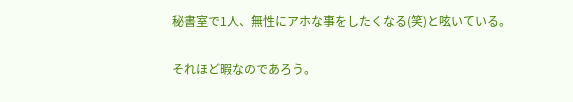秘書室で1人、無性にアホな事をしたくなる(笑)と呟いている。

それほど暇なのであろう。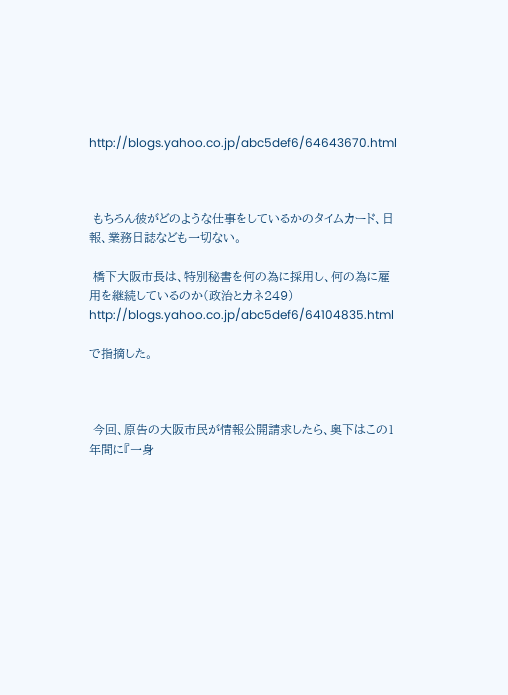http://blogs.yahoo.co.jp/abc5def6/64643670.html



 もちろん彼がどのような仕事をしているかのタイムカード、日報、業務日誌なども一切ない。

 橋下大阪市長は、特別秘書を何の為に採用し、何の為に雇用を継続しているのか(政治とカネ249) http://blogs.yahoo.co.jp/abc5def6/64104835.html

で指摘した。



 今回、原告の大阪市民が情報公開請求したら、奥下はこの1年間に『一身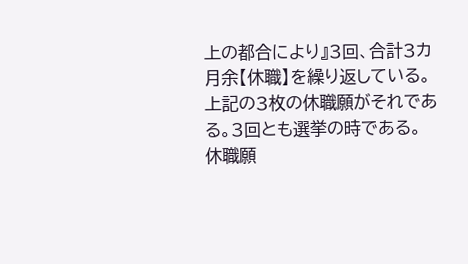上の都合により』3回、合計3カ月余【休職】を繰り返している。上記の3枚の休職願がそれである。3回とも選挙の時である。
休職願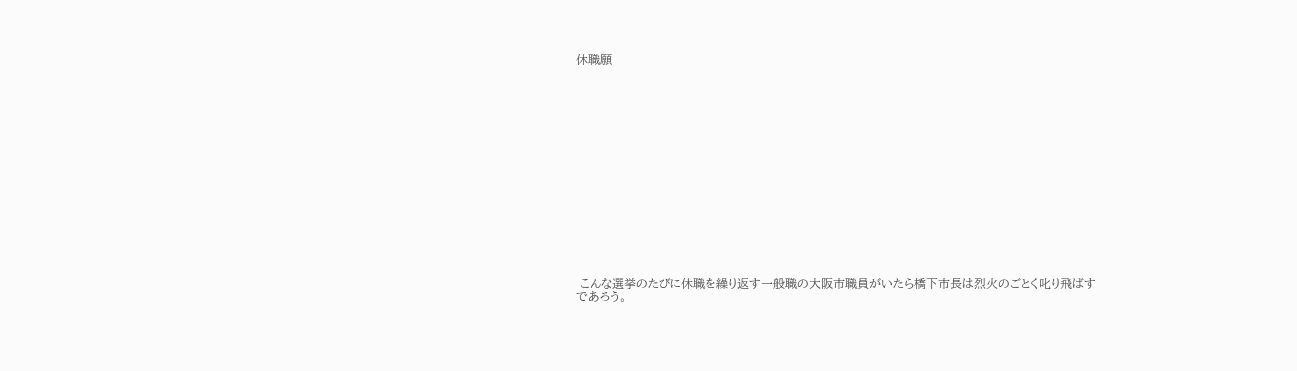休職願
















 こんな選挙のたびに休職を繰り返す一般職の大阪市職員がいたら橋下市長は烈火のごとく叱り飛ばすであろう。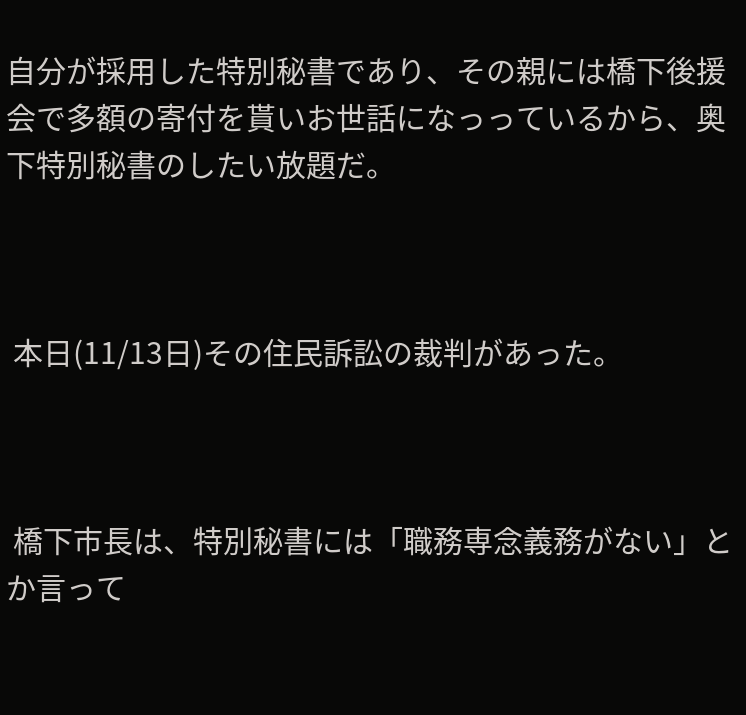自分が採用した特別秘書であり、その親には橋下後援会で多額の寄付を貰いお世話になっっているから、奥下特別秘書のしたい放題だ。



 本日(11/13日)その住民訴訟の裁判があった。



 橋下市長は、特別秘書には「職務専念義務がない」とか言って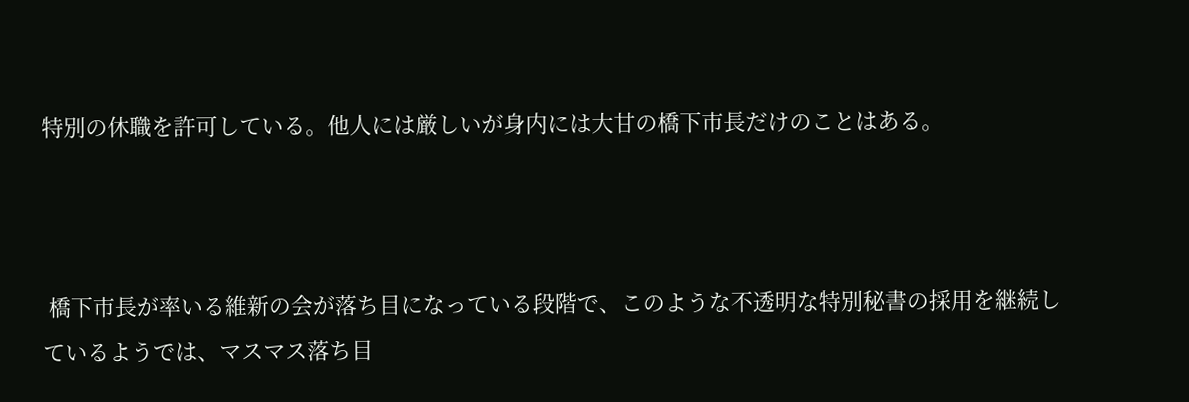特別の休職を許可している。他人には厳しいが身内には大甘の橋下市長だけのことはある。



 橋下市長が率いる維新の会が落ち目になっている段階で、このような不透明な特別秘書の採用を継続しているようでは、マスマス落ち目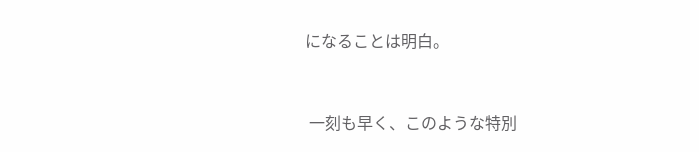になることは明白。



 一刻も早く、このような特別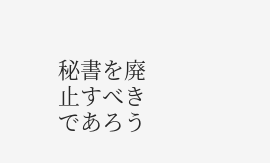秘書を廃止すべきであろう